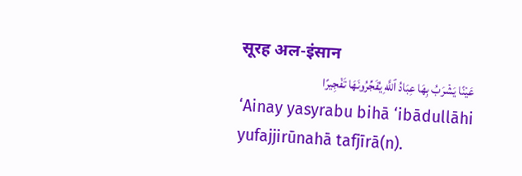सूरह अल-इंसान
عَيْنًا يَشْرَبُ بِهَا عِبَادُ ٱللَّهِ يُفَجِّرُونَهَا تَفْجِيرًا
‘Ainay yasyrabu bihā ‘ibādullāhi yufajjirūnahā tafjīrā(n).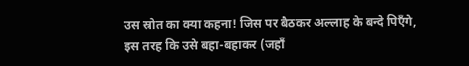उस स्रोत का क्या कहना! जिस पर बैठकर अल्लाह के बन्दे पिएँगे, इस तरह कि उसे बहा-बहाकर (जहाँ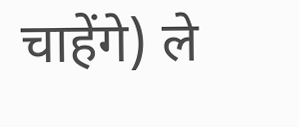चाहेंगे) ले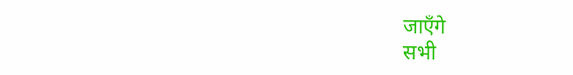जाएँगे
सभी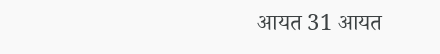आयत 31 आयत